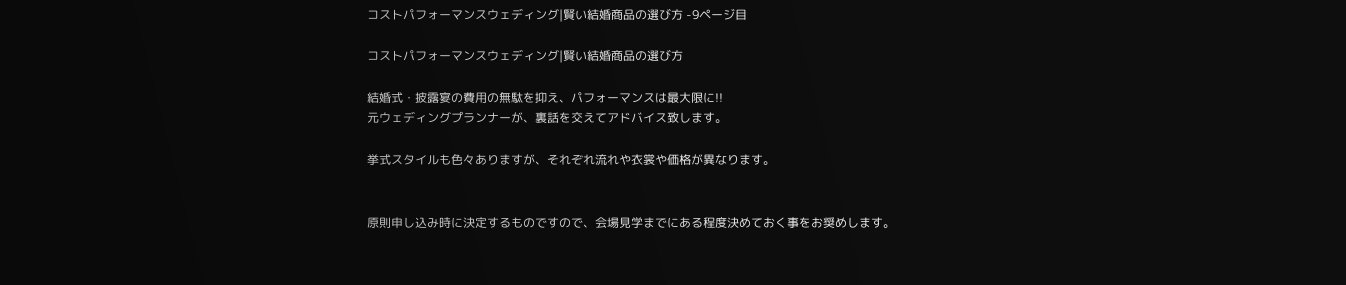コストパフォーマンスウェディング|賢い結婚商品の選び方 -9ページ目

コストパフォーマンスウェディング|賢い結婚商品の選び方

結婚式・披露宴の費用の無駄を抑え、パフォーマンスは最大限に!!
元ウェディングプランナーが、裏話を交えてアドバイス致します。

挙式スタイルも色々ありますが、それぞれ流れや衣裳や価格が異なります。


原則申し込み時に決定するものですので、会場見学までにある程度決めておく事をお奨めします。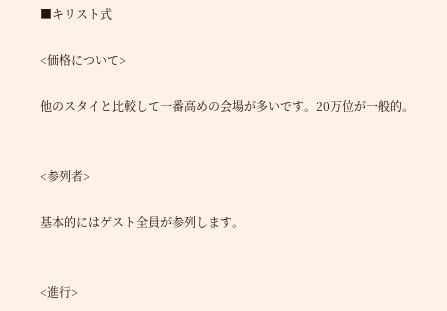■キリスト式

<価格について>

他のスタイと比較して一番高めの会場が多いです。20万位が一般的。


<参列者>

基本的にはゲスト全員が参列します。


<進行>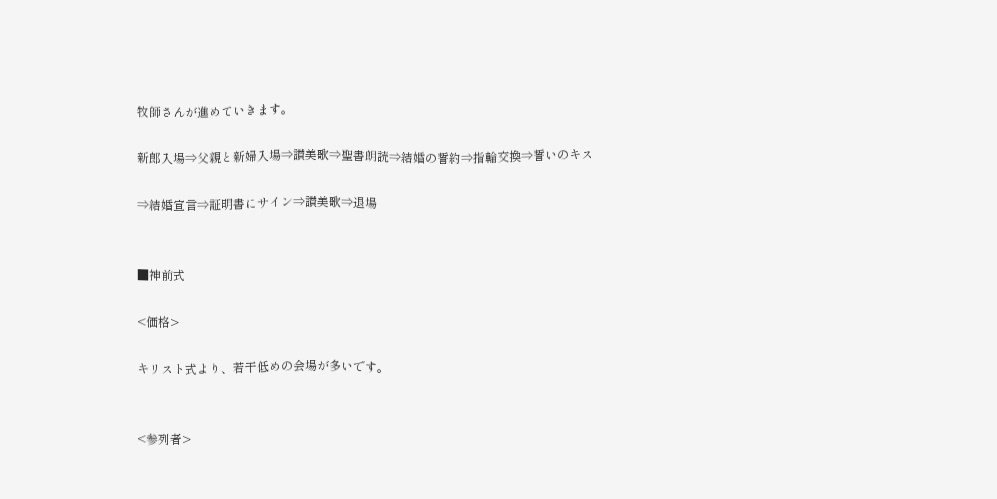牧師さんが進めていきます。

新郎入場⇒父親と新婦入場⇒讃美歌⇒聖書朗読⇒結婚の誓約⇒指輪交換⇒誓いのキス

⇒結婚宣言⇒証明書にサイン⇒讃美歌⇒退場


■神前式

<価格>

キリスト式より、若干低めの会場が多いです。


<参列者>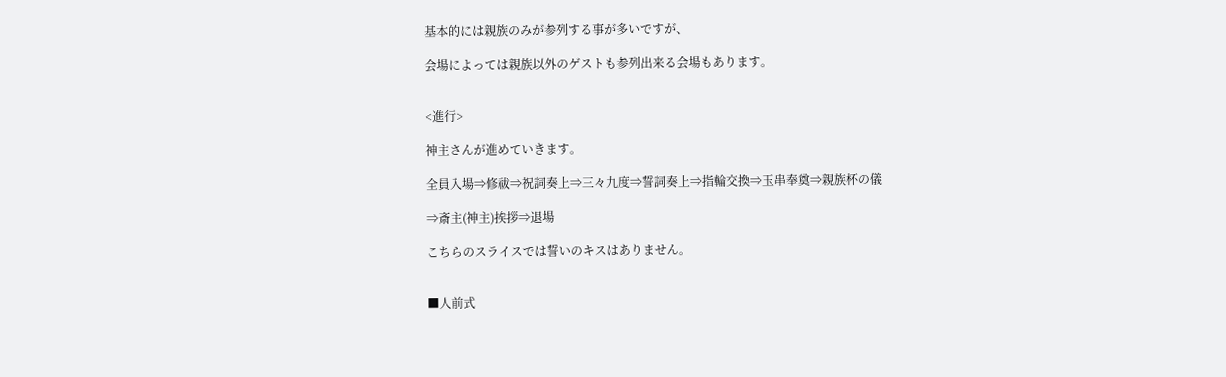基本的には親族のみが参列する事が多いですが、

会場によっては親族以外のゲストも参列出来る会場もあります。


<進行>

神主さんが進めていきます。

全員入場⇒修祓⇒祝詞奏上⇒三々九度⇒誓詞奏上⇒指輪交換⇒玉串奉奠⇒親族杯の儀

⇒斎主(神主)挨拶⇒退場

こちらのスライスでは誓いのキスはありません。


■人前式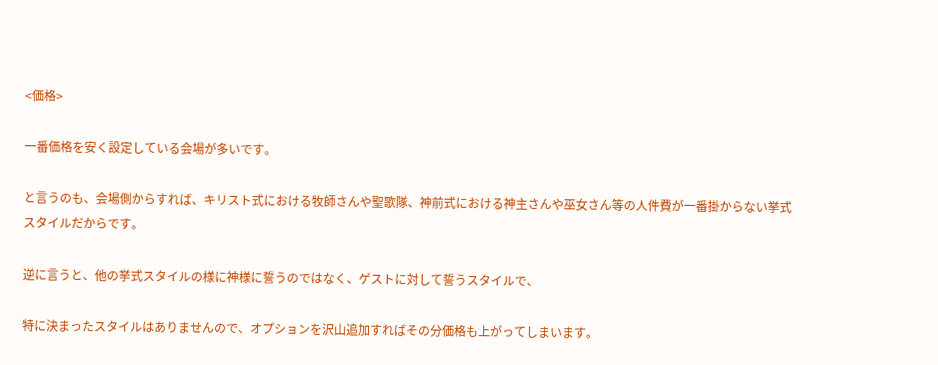<価格>

一番価格を安く設定している会場が多いです。

と言うのも、会場側からすれば、キリスト式における牧師さんや聖歌隊、神前式における神主さんや巫女さん等の人件費が一番掛からない挙式スタイルだからです。

逆に言うと、他の挙式スタイルの様に神様に誓うのではなく、ゲストに対して誓うスタイルで、

特に決まったスタイルはありませんので、オプションを沢山追加すればその分価格も上がってしまいます。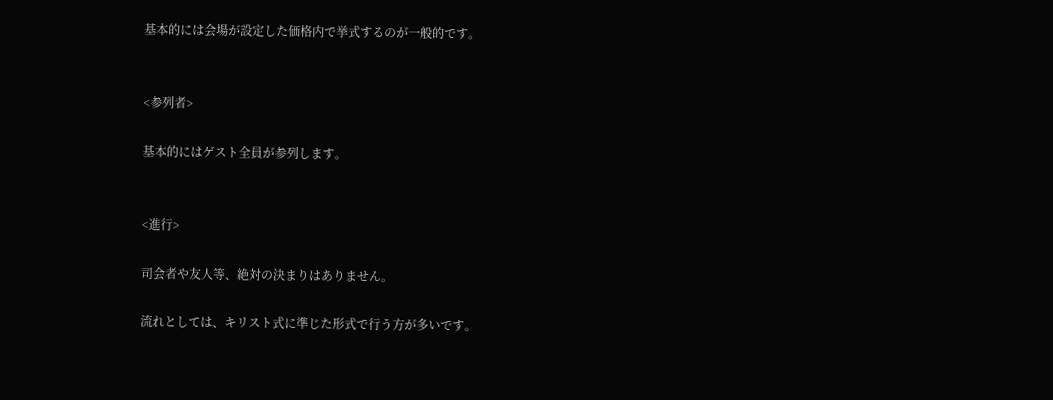基本的には会場が設定した価格内で挙式するのが一般的です。


<参列者>

基本的にはゲスト全員が参列します。


<進行>

司会者や友人等、絶対の決まりはありません。

流れとしては、キリスト式に準じた形式で行う方が多いです。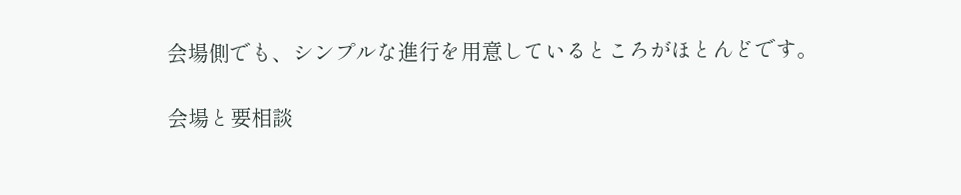会場側でも、シンプルな進行を用意しているところがほとんどです。

会場と要相談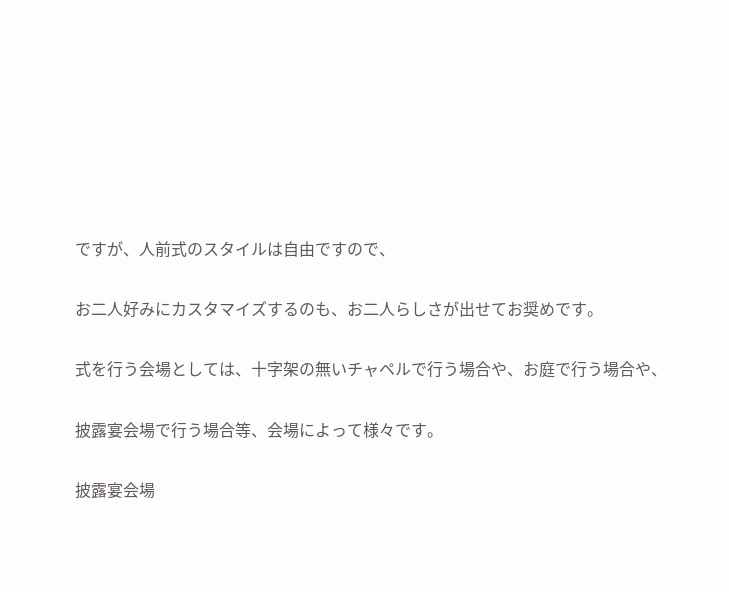ですが、人前式のスタイルは自由ですので、

お二人好みにカスタマイズするのも、お二人らしさが出せてお奨めです。

式を行う会場としては、十字架の無いチャペルで行う場合や、お庭で行う場合や、

披露宴会場で行う場合等、会場によって様々です。

披露宴会場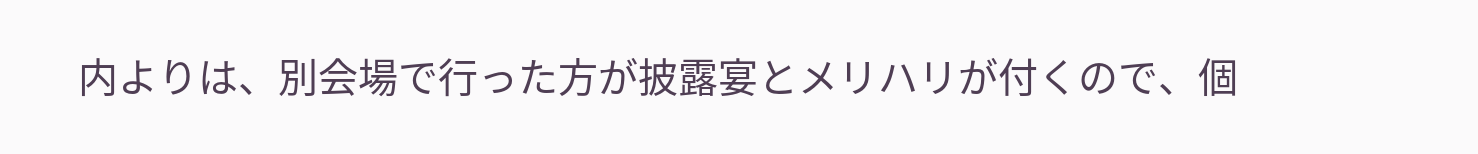内よりは、別会場で行った方が披露宴とメリハリが付くので、個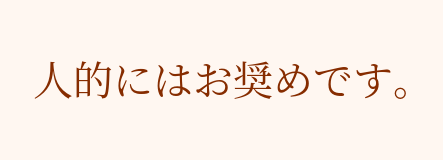人的にはお奨めです。